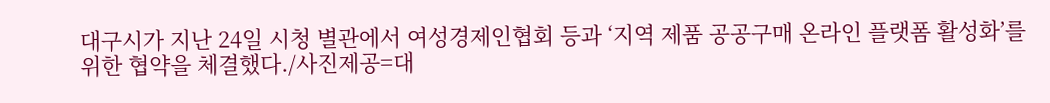대구시가 지난 24일 시청 별관에서 여성경제인협회 등과 ‘지역 제품 공공구매 온라인 플랫폼 활성화’를 위한 협약을 체결했다./사진제공=대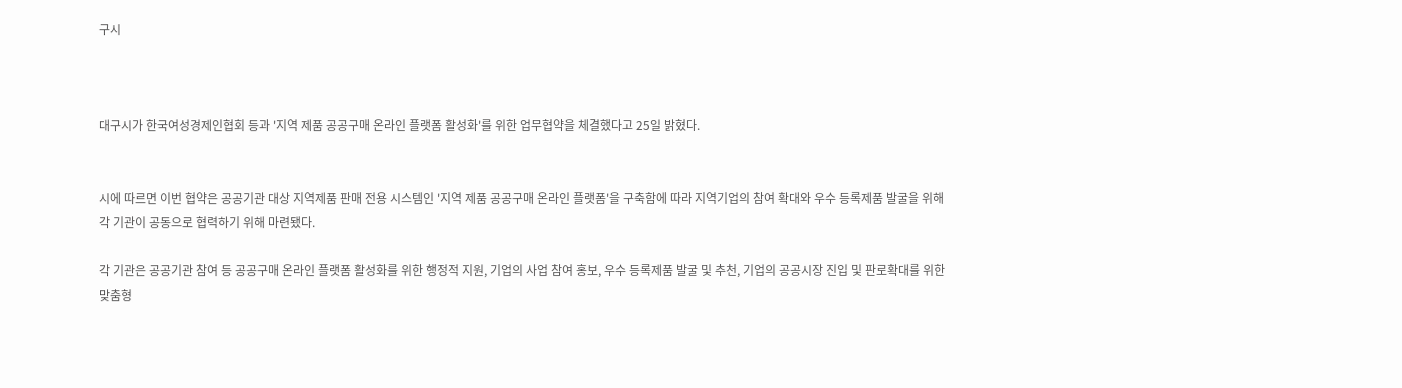구시



대구시가 한국여성경제인협회 등과 '지역 제품 공공구매 온라인 플랫폼 활성화'를 위한 업무협약을 체결했다고 25일 밝혔다.


시에 따르면 이번 협약은 공공기관 대상 지역제품 판매 전용 시스템인 '지역 제품 공공구매 온라인 플랫폼'을 구축함에 따라 지역기업의 참여 확대와 우수 등록제품 발굴을 위해 각 기관이 공동으로 협력하기 위해 마련됐다.

각 기관은 공공기관 참여 등 공공구매 온라인 플랫폼 활성화를 위한 행정적 지원, 기업의 사업 참여 홍보, 우수 등록제품 발굴 및 추천, 기업의 공공시장 진입 및 판로확대를 위한 맞춤형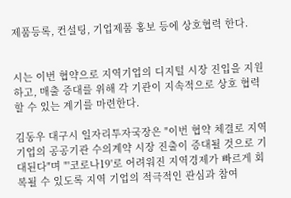제품등록, 컨설팅, 기업제품 홍보 등에 상호협력 한다.


시는 이번 협약으로 지역기업의 디지털 시장 진입을 지원하고, 매출 증대를 위해 각 기관이 지속적으로 상호 협력할 수 있는 계기를 마련한다.

김동우 대구시 일자리투자국장은 "이번 협약 체결로 지역 기업의 공공기관 수의계약 시장 진출이 증대될 것으로 기대된다"며 "'코로나19'로 어려워진 지역경제가 빠르게 회복될 수 있도록 지역 기업의 적극적인 관심과 참여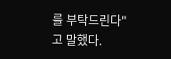를 부탁드린다"고 말했다.